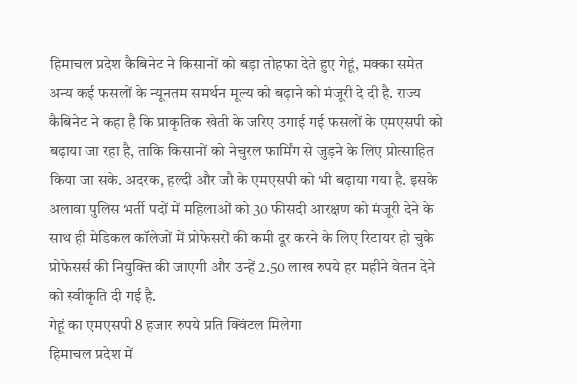हिमाचल प्रदेश कैबिनेट ने किसानों को बड़ा तोहफा देते हुए गेहूं, मक्का समेत अन्य कई फसलों के न्यूनतम समर्थन मूल्य को बढ़ाने को मंजूरी दे दी है. राज्य कैबिनेट ने कहा है कि प्राकृतिक खेती के जरिए उगाई गई फसलों के एमएसपी को बढ़ाया जा रहा है, ताकि किसानों को नेचुरल फार्मिंग से जुड़ने के लिए प्रोत्साहित किया जा सके. अदरक, हल्दी और जौ के एमएसपी को भी बढ़ाया गया है. इसके अलावा पुलिस भर्ती पदों में महिलाओं को 30 फीसदी आरक्षण को मंजूरी देने के साथ ही मेडिकल कॉलेजों में प्रोफेसरों की कमी दूर करने के लिए रिटायर हो चुके प्रोफेसर्स की नियुक्ति की जाएगी और उन्हें 2.50 लाख रुपये हर महीने वेतन देने को स्वीकृति दी गई है.
गेहूं का एमएसपी 8 हजार रुपये प्रति क्विंटल मिलेगा
हिमाचल प्रदेश में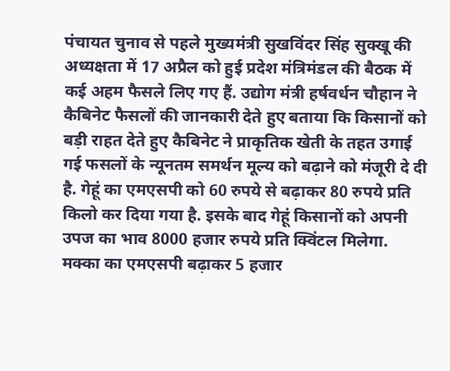पंचायत चुनाव से पहले मुख्यमंत्री सुखविंदर सिंह सुक्खू की अध्यक्षता में 17 अप्रैल को हुई प्रदेश मंत्रिमंडल की बैठक में कई अहम फैसले लिए गए हैं. उद्योग मंत्री हर्षवर्धन चौहान ने कैबिनेट फैसलों की जानकारी देते हुए बताया कि किसानों को बड़ी राहत देते हुए कैबिनेट ने प्राकृतिक खेती के तहत उगाई गई फसलों के न्यूनतम समर्थन मूल्य को बढ़ाने को मंजूरी दे दी है. गेहूं का एमएसपी को 60 रुपये से बढ़ाकर 80 रुपये प्रति किलो कर दिया गया है. इसके बाद गेहूं किसानों को अपनी उपज का भाव 8000 हजार रुपये प्रति क्विंटल मिलेगा.
मक्का का एमएसपी बढ़ाकर 5 हजार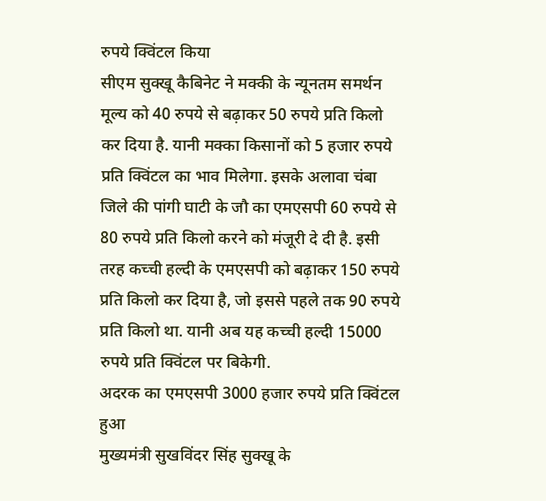रुपये क्विंटल किया
सीएम सुक्खू कैबिनेट ने मक्की के न्यूनतम समर्थन मूल्य को 40 रुपये से बढ़ाकर 50 रुपये प्रति किलो कर दिया है. यानी मक्का किसानों को 5 हजार रुपये प्रति क्विंटल का भाव मिलेगा. इसके अलावा चंबा जिले की पांगी घाटी के जौ का एमएसपी 60 रुपये से 80 रुपये प्रति किलो करने को मंजूरी दे दी है. इसी तरह कच्ची हल्दी के एमएसपी को बढ़ाकर 150 रुपये प्रति किलो कर दिया है, जो इससे पहले तक 90 रुपये प्रति किलो था. यानी अब यह कच्ची हल्दी 15000 रुपये प्रति क्विंटल पर बिकेगी.
अदरक का एमएसपी 3000 हजार रुपये प्रति क्विंटल हुआ
मुख्यमंत्री सुखविंदर सिंह सुक्खू के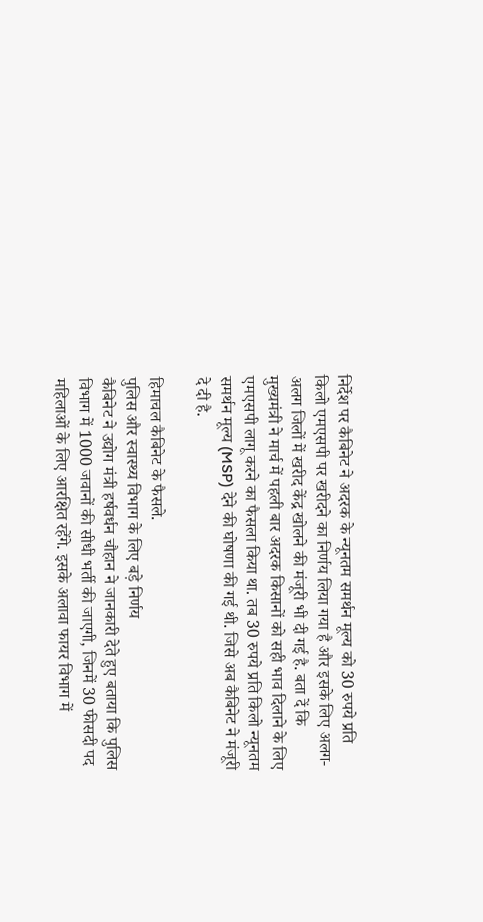निर्देश पर कैबिनेट ने अदरक के न्यूनतम समर्थन मूल्य को 30 रुपये प्रति किलो एमएसपी पर खरीदने का निर्णय लिया गया है और इसके लिए अलग-अलग जिलों में खरीद केंद्र खोलने की मंजूरी भी दी गई है. बता दें कि मुख्यमंत्री ने मार्च में पहली बार अदरक किसानों को सही भाव दिलाने के लिए एमएसपी लागू करने का फैसला किया था. तब 30 रुपये प्रति किलो न्यूनतम समर्थन मूल्य (MSP) देने की घोषणा की गई थी. जिसे अब कैबिनेट ने मंजूरी दे दी है.

हिमाचल कैबिनेट के फैसले.
पुलिस और स्वास्थ्य विभाग के लिए बड़े निर्णय
कैबिनेट ने उद्योग मंत्री हर्षवर्धन चौहान ने जानकारी देते हुए बताया कि पुलिस विभाग में 1000 जवानों की सीधी भर्ती की जाएगी, जिनमें 30 फीसदी पद महिलाओं के लिए आरक्षित रहेंगे. इसके अलावा फायर विभाग में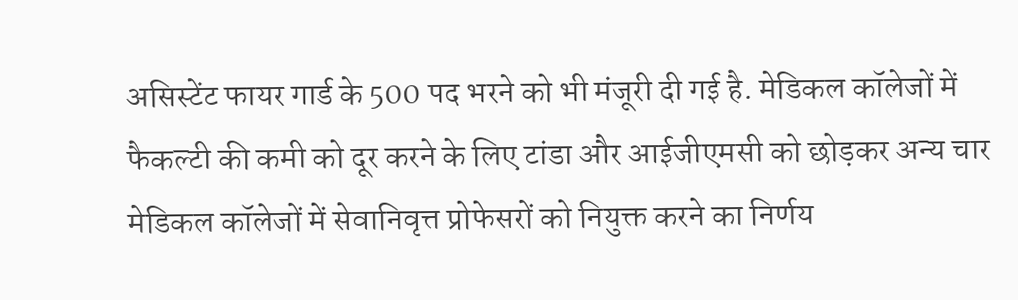असिस्टेंट फायर गार्ड के 500 पद भरने को भी मंजूरी दी गई है. मेडिकल कॉलेजों में फैकल्टी की कमी को दूर करने के लिए टांडा और आईजीएमसी को छोड़कर अन्य चार मेडिकल कॉलेजों में सेवानिवृत्त प्रोफेसरों को नियुक्त करने का निर्णय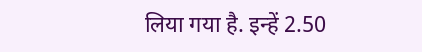लिया गया है. इन्हें 2.50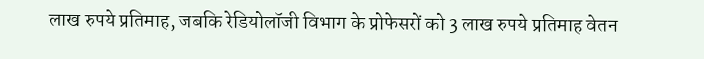लाख रुपये प्रतिमाह, जबकि रेडियोलॉजी विभाग के प्रोफेसरों को 3 लाख रुपये प्रतिमाह वेतन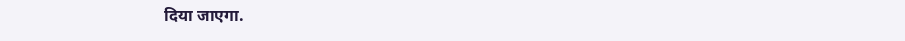दिया जाएगा.